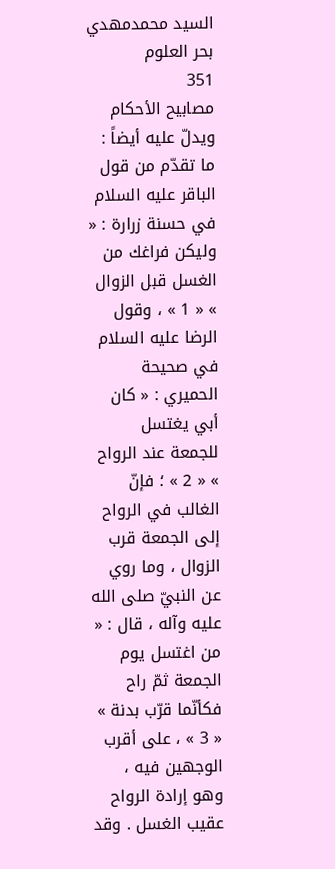السيد محمدمهدي بحر العلوم
351
مصابيح الأحكام
ويدلّ عليه أيضاً : ما تقدّم من قول الباقر عليه السلام في حسنة زرارة : « وليكن فراغك من الغسل قبل الزوال » « 1 » ، وقول الرضا عليه السلام في صحيحة الحميري : « كان أبي يغتسل للجمعة عند الرواح » « 2 » ؛ فإنّ الغالب في الرواح إلى الجمعة قرب الزوال ، وما روي عن النبيّ صلى الله عليه وآله ، قال : « من اغتسل يوم الجمعة ثمّ راح فكأنّما قرّب بدنة » « 3 » ، على أقرب الوجهين فيه ، وهو إرادة الرواح عقيب الغسل . وقد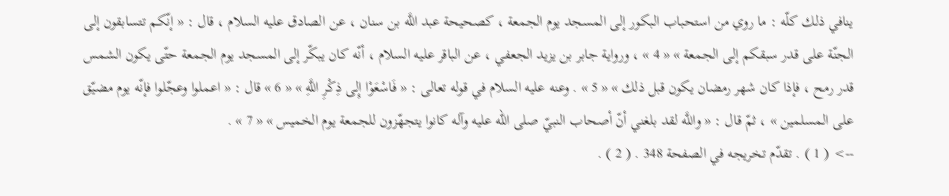ينافي ذلك كلّه : ما روي من استحباب البكور إلى المسجد يوم الجمعة ، كصحيحة عبد اللَّه بن سنان ، عن الصادق عليه السلام ، قال : « إنّكم تتسابقون إلى الجنّة على قدر سبقكم إلى الجمعة » « 4 » ، ورواية جابر بن يزيد الجعفي ، عن الباقر عليه السلام ، أنّه كان يبكّر إلى المسجد يوم الجمعة حتّى يكون الشمس قدر رمح ، فإذا كان شهر رمضان يكون قبل ذلك » « 5 » . وعنه عليه السلام في قوله تعالى : « فَاسْعَوْا إِلى ذِكْرِ اللَّهِ » « 6 » قال : « اعملوا وعجّلوا فإنّه يوم مضيّق على المسلمين » ، ثمّ قال : « واللَّه لقد بلغني أنّ أصحاب النبيّ صلى الله عليه وآله كانوا يتجهّزون للجمعة يوم الخميس » « 7 » .
--> ( 1 ) . تقدّم تخريجه في الصفحة 348 . ( 2 ) .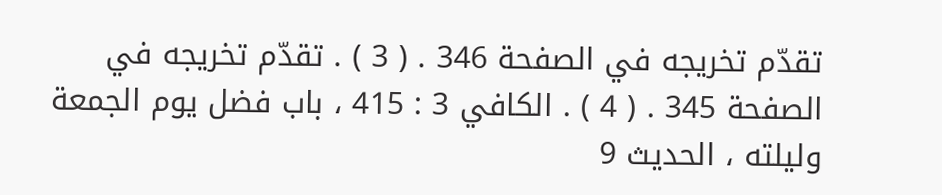تقدّم تخريجه في الصفحة 346 . ( 3 ) . تقدّم تخريجه في الصفحة 345 . ( 4 ) . الكافي 3 : 415 ، باب فضل يوم الجمعة وليلته ، الحديث 9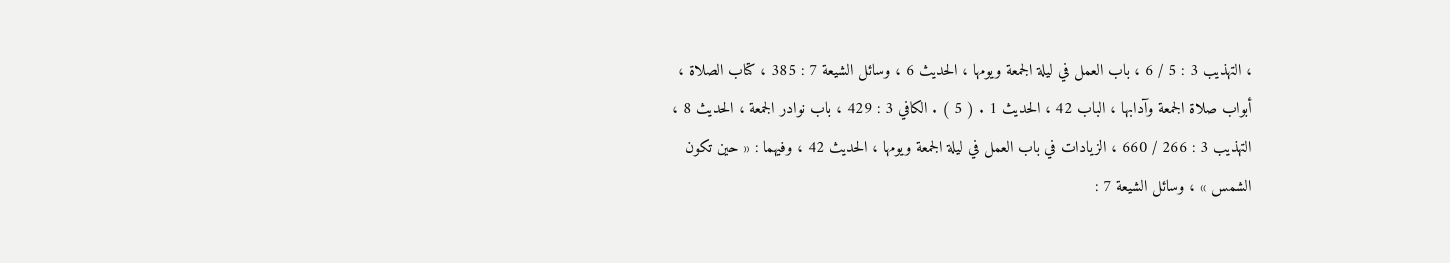، التهذيب 3 : 5 / 6 ، باب العمل في ليلة الجمعة ويومها ، الحديث 6 ، وسائل الشيعة 7 : 385 ، كتاب الصلاة ، أبواب صلاة الجمعة وآدابها ، الباب 42 ، الحديث 1 . ( 5 ) . الكافي 3 : 429 ، باب نوادر الجمعة ، الحديث 8 ، التهذيب 3 : 266 / 660 ، الزيادات في باب العمل في ليلة الجمعة ويومها ، الحديث 42 ، وفيهما : « حين تكون الشمس » ، وسائل الشيعة 7 :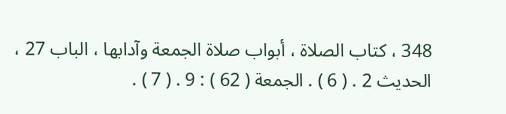348 ، كتاب الصلاة ، أبواب صلاة الجمعة وآدابها ، الباب 27 ، الحديث 2 . ( 6 ) . الجمعة ( 62 ) : 9 . ( 7 ) .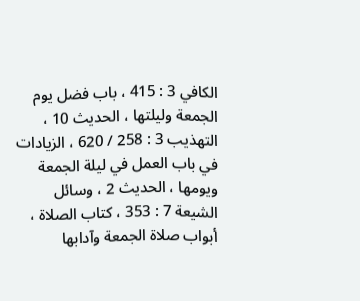الكافي 3 : 415 ، باب فضل يوم الجمعة وليلتها ، الحديث 10 ، التهذيب 3 : 258 / 620 ، الزيادات في باب العمل في ليلة الجمعة ويومها ، الحديث 2 ، وسائل الشيعة 7 : 353 ، كتاب الصلاة ، أبواب صلاة الجمعة وآدابها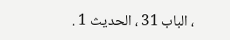، الباب 31 ، الحديث 1 .